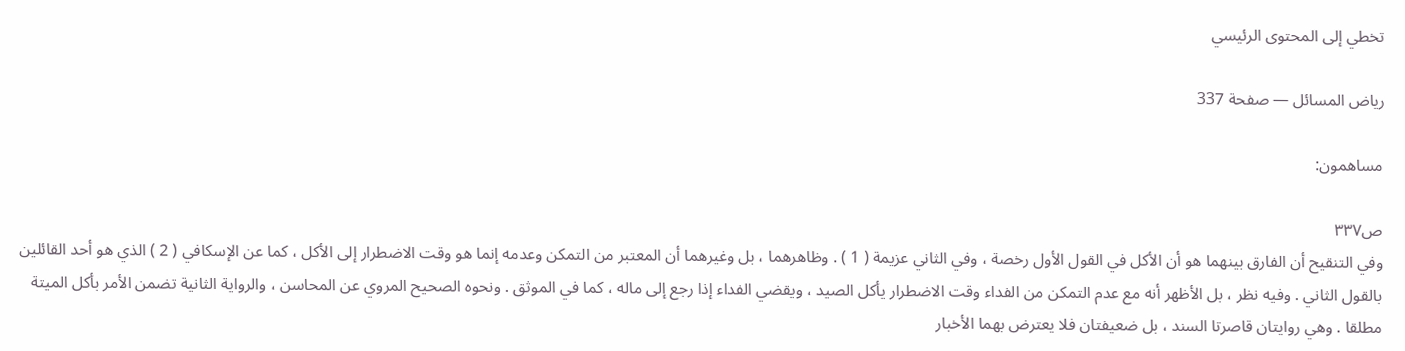تخطي إلى المحتوى الرئيسي

رياض المسائل — صفحة 337

مساهمون:

ص٣٣٧
وفي التنقيح أن الفارق بينهما هو أن الأكل في القول الأول رخصة ، وفي الثاني عزيمة ( 1 ) . وظاهرهما ، بل وغيرهما أن المعتبر من التمكن وعدمه إنما هو وقت الاضطرار إلى الأكل ، كما عن الإسكافي ( 2 ) الذي هو أحد القائلين بالقول الثاني . وفيه نظر ، بل الأظهر أنه مع عدم التمكن من الفداء وقت الاضطرار يأكل الصيد ، ويقضي الفداء إذا رجع إلى ماله ، كما في الموثق . ونحوه الصحيح المروي عن المحاسن ، والرواية الثانية تضمن الأمر بأكل الميتة مطلقا . وهي روايتان قاصرتا السند ، بل ضعيفتان فلا يعترض بهما الأخبار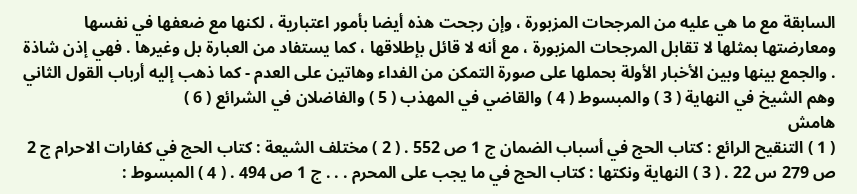السابقة مع ما هي عليه من المرجحات المزبورة ، وإن رجحت هذه أيضا بأمور اعتبارية ، لكنها مع ضعفها في نفسها ومعارضتها بمثلها لا تقابل المرجحات المزبورة ، مع أنه لا قائل بإطلاقها ، كما يستفاد من العبارة بل وغيرها . فهي إذن شاذة . والجمع بينها وبين الأخبار الأولة بحملها على صورة التمكن من الفداء وهاتين على العدم - كما ذهب إليه أرباب القول الثاني وهم الشيخ في النهاية ( 3 ) والمبسوط ( 4 ) والقاضي في المهذب ( 5 ) والفاضلان في الشرائع ( 6 )
هامش
( 1 ) التنقيح الرائع : كتاب الحج في أسباب الضمان ج 1 ص 552 . ( 2 ) مختلف الشيعة : كتاب الحج في كفارات الاحرام ج 2 ص 279 س 22 . ( 3 ) النهاية ونكتها : كتاب الحج في ما يجب على المحرم . . . ج 1 ص 494 . ( 4 ) المبسوط :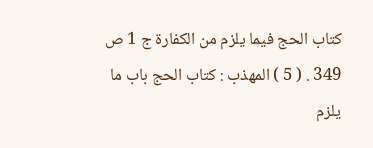كتاب الحج فيما يلزم من الكفارة ج 1 ص 349 . ( 5 ) المهذب : كتاب الحج باب ما يلزم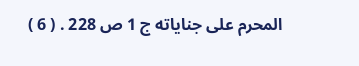المحرم على جناياته ج 1 ص 228 . ( 6 )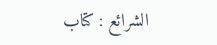الشرائع : كتاب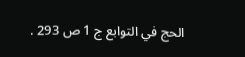الحج في التوابع ج 1 ص 293 .